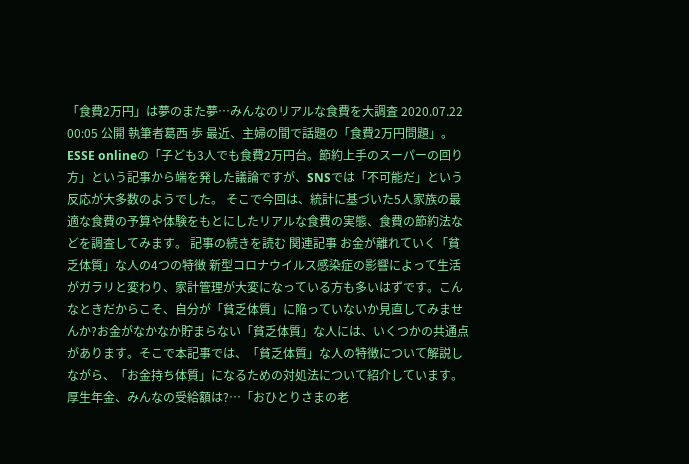「食費2万円」は夢のまた夢…みんなのリアルな食費を大調査 2020.07.22 00:05 公開 執筆者葛西 歩 最近、主婦の間で話題の「食費2万円問題」。ESSE onlineの「子ども3人でも食費2万円台。節約上手のスーパーの回り方」という記事から端を発した議論ですが、SNSでは「不可能だ」という反応が大多数のようでした。 そこで今回は、統計に基づいた5人家族の最適な食費の予算や体験をもとにしたリアルな食費の実態、食費の節約法などを調査してみます。 記事の続きを読む 関連記事 お金が離れていく「貧乏体質」な人の4つの特徴 新型コロナウイルス感染症の影響によって生活がガラリと変わり、家計管理が大変になっている方も多いはずです。こんなときだからこそ、自分が「貧乏体質」に陥っていないか見直してみませんか?お金がなかなか貯まらない「貧乏体質」な人には、いくつかの共通点があります。そこで本記事では、「貧乏体質」な人の特徴について解説しながら、「お金持ち体質」になるための対処法について紹介しています。 厚生年金、みんなの受給額は?…「おひとりさまの老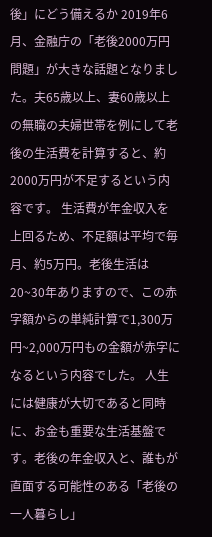後」にどう備えるか 2019年6月、金融庁の「老後2000万円問題」が大きな話題となりました。夫65歳以上、妻60歳以上の無職の夫婦世帯を例にして老後の生活費を計算すると、約2000万円が不足するという内容です。 生活費が年金収入を上回るため、不足額は平均で毎月、約5万円。老後生活は20~30年ありますので、この赤字額からの単純計算で1,300万円~2,000万円もの金額が赤字になるという内容でした。 人生には健康が大切であると同時に、お金も重要な生活基盤です。老後の年金収入と、誰もが直面する可能性のある「老後の一人暮らし」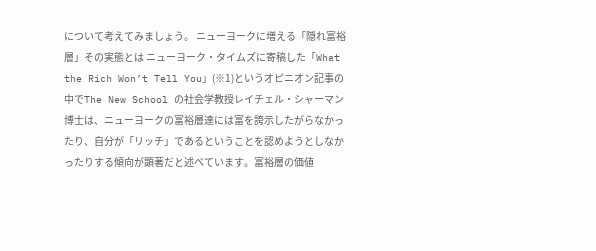について考えてみましょう。 ニューヨークに増える「隠れ富裕層」その実態とは ニューヨーク・タイムズに寄稿した「What the Rich Won’t Tell You」(※1)というオピニオン記事の中でThe New School の社会学教授レイチェル・シャーマン博士は、ニューヨークの富裕層達には富を誇示したがらなかったり、自分が「リッチ」であるということを認めようとしなかったりする傾向が顕著だと述べています。富裕層の価値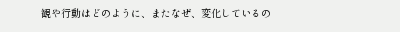観や行動はどのように、またなぜ、変化しているの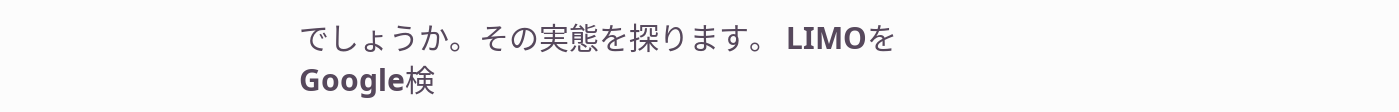でしょうか。その実態を探ります。 LIMOをGoogle検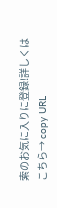索のお気に入りに登録!詳しくはこちら→ copy URL